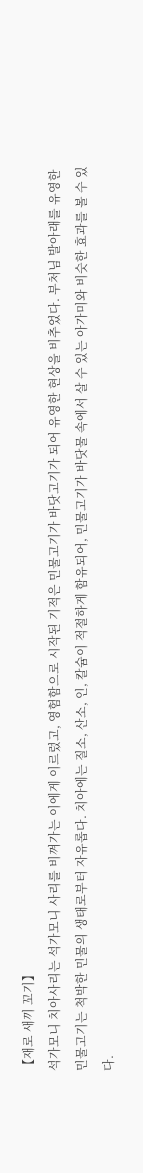【재로 새끼 꼬기】
석가모니 치아사리는 석가모니 사리를 비껴가는 이에게 이르렀고, 영험함으로 시작된 기적은 민물고기가 바닷고기가 되어 유영한 현상을 비추었다. 부처님 발아래를 유영한 민물고기는 척박한 민물의 생태로부터 자유롭다. 치아에는 질소, 산소, 인, 칼슘이 적절하게 함유되어, 민물고기가 바닷물 속에서 살 수 있는 아가미와 비슷한 효과를 볼 수 있다.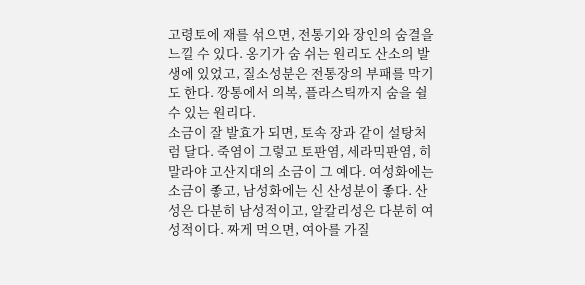고령토에 재를 섞으면, 전통기와 장인의 숨결을 느낄 수 있다. 옹기가 숨 쉬는 원리도 산소의 발생에 있었고, 질소성분은 전통장의 부패를 막기도 한다. 깡통에서 의복, 플라스틱까지 숨을 쉴 수 있는 원리다.
소금이 잘 발효가 되면, 토속 장과 같이 설탕처럼 달다. 죽염이 그렇고 토판염, 세라믹판염, 히말라야 고산지대의 소금이 그 예다. 여성화에는 소금이 좋고, 남성화에는 신 산성분이 좋다. 산성은 다분히 남성적이고, 알칼리성은 다분히 여성적이다. 짜게 먹으면, 여아를 가질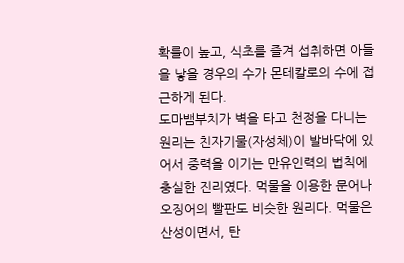확률이 높고, 식초를 즐겨 섭취하면 아들을 낳을 경우의 수가 몬테칼로의 수에 접근하게 된다.
도마뱀부치가 벽을 타고 천정을 다니는 원리는 친자기물(자성체)이 발바닥에 있어서 중력을 이기는 만유인력의 법칙에 충실한 진리였다. 먹물을 이용한 문어나 오징어의 빨판도 비슷한 원리다. 먹물은 산성이면서, 탄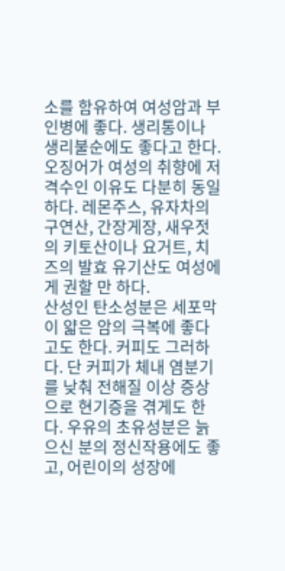소를 함유하여 여성암과 부인병에 좋다. 생리통이나 생리불순에도 좋다고 한다. 오징어가 여성의 취향에 저격수인 이유도 다분히 동일하다. 레몬주스, 유자차의 구연산, 간장게장, 새우젓의 키토산이나 요거트, 치즈의 발효 유기산도 여성에게 권할 만 하다.
산성인 탄소성분은 세포막이 얇은 암의 극복에 좋다고도 한다. 커피도 그러하다. 단 커피가 체내 염분기를 낮춰 전해질 이상 증상으로 현기증을 겪게도 한다. 우유의 초유성분은 늙으신 분의 정신작용에도 좋고, 어린이의 성장에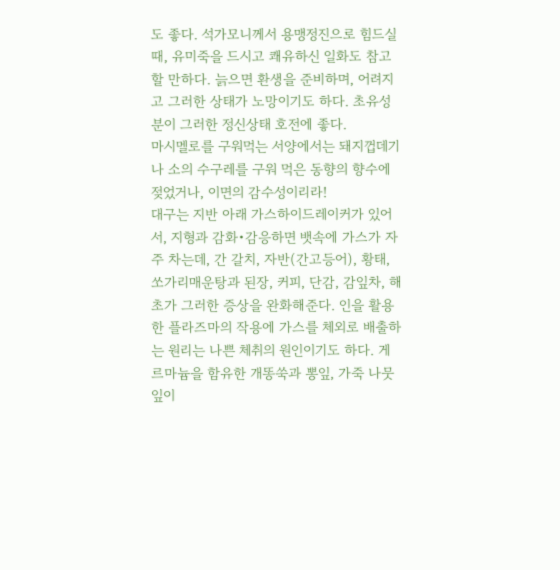도 좋다. 석가모니께서 용맹정진으로 힘드실 때, 유미죽을 드시고 쾌유하신 일화도 참고할 만하다. 늙으면 환생을 준비하며, 어려지고 그러한 상태가 노망이기도 하다. 초유성분이 그러한 정신상태 호전에 좋다.
마시멜로를 구워먹는 서양에서는 돼지껍데기나 소의 수구레를 구워 먹은 동향의 향수에 젖었거나, 이면의 감수성이리라!
대구는 지반 아래 가스하이드레이커가 있어서, 지형과 감화•감응하면 뱃속에 가스가 자주 차는데, 간 갈치, 자반(간고등어), 황태, 쏘가리매운탕과 된장, 커피, 단감, 감잎차, 해초가 그러한 증상을 완화해준다. 인을 활용한 플라즈마의 작용에 가스를 체외로 배출하는 원리는 나쁜 체취의 원인이기도 하다. 게르마늄을 함유한 개똥쑥과 뽕잎, 가죽 나뭇잎이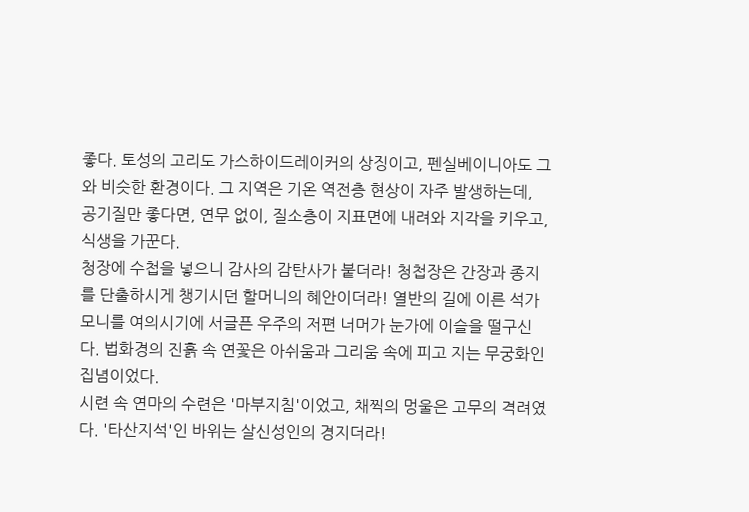좋다. 토성의 고리도 가스하이드레이커의 상징이고, 펜실베이니아도 그와 비슷한 환경이다. 그 지역은 기온 역전층 현상이 자주 발생하는데, 공기질만 좋다면, 연무 없이, 질소층이 지표면에 내려와 지각을 키우고, 식생을 가꾼다.
청장에 수첩을 넣으니 감사의 감탄사가 붙더라! 청첩장은 간장과 종지를 단출하시게 챙기시던 할머니의 혜안이더라! 열반의 길에 이른 석가모니를 여의시기에 서글픈 우주의 저편 너머가 눈가에 이슬을 떨구신다. 법화경의 진흙 속 연꽃은 아쉬움과 그리움 속에 피고 지는 무궁화인 집념이었다.
시련 속 연마의 수련은 '마부지침'이었고, 채찍의 멍울은 고무의 격려였다. '타산지석'인 바위는 살신성인의 경지더라!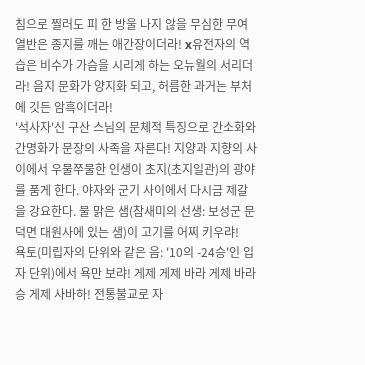침으로 찔러도 피 한 방울 나지 않을 무심한 무여열반은 종지를 깨는 애간장이더라! x유전자의 역습은 비수가 가슴을 시리게 하는 오뉴월의 서리더라! 음지 문화가 양지화 되고, 허름한 과거는 부처에 깃든 암흑이더라!
'석사자'신 구산 스님의 문체적 특징으로 간소화와 간명화가 문장의 사족을 자른다! 지양과 지향의 사이에서 우물쭈물한 인생이 초지(초지일관)의 광야를 품게 한다. 야자와 군기 사이에서 다시금 제갈을 강요한다. 물 맑은 샘(참새미의 선생: 보성군 문덕면 대원사에 있는 샘)이 고기를 어찌 키우랴!
욕토(미립자의 단위와 같은 음: '10의 -24승'인 입자 단위)에서 욕만 보랴! 게제 게제 바라 게제 바라승 게제 사바하! 전통불교로 자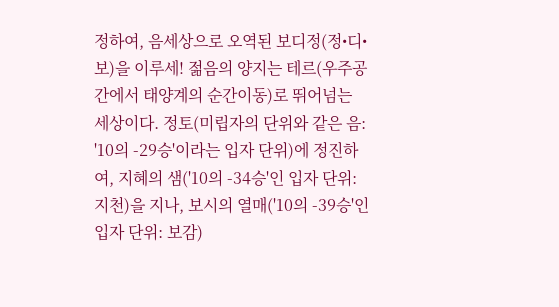정하여, 음세상으로 오역된 보디정(정•디•보)을 이루세! 젊음의 양지는 테르(우주공간에서 태양계의 순간이동)로 뛰어넘는 세상이다. 정토(미립자의 단위와 같은 음: '10의 -29승'이라는 입자 단위)에 정진하여, 지혜의 샘('10의 -34승'인 입자 단위: 지천)을 지나, 보시의 열매('10의 -39승'인 입자 단위: 보감)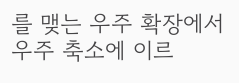를 맺는 우주 확장에서 우주 축소에 이르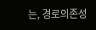는, 경로의존성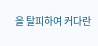을 탈피하여 커다란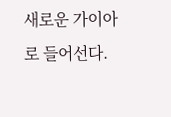새로운 가이아로 들어선다.